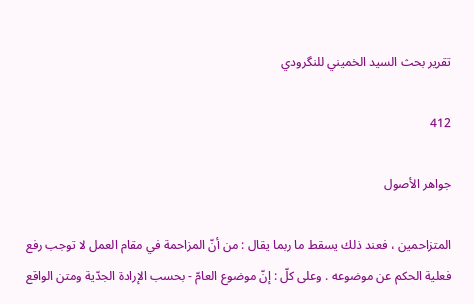تقرير بحث السيد الخميني للنگرودي

412

جواهر الأصول

المتزاحمين ، فعند ذلك يسقط ما ربما يقال : من أنّ المزاحمة في مقام العمل لا توجب رفع فعلية الحكم عن موضوعه . وعلى كلّ : إنّ موضوع العامّ - بحسب الإرادة الجدّية ومتن الواقع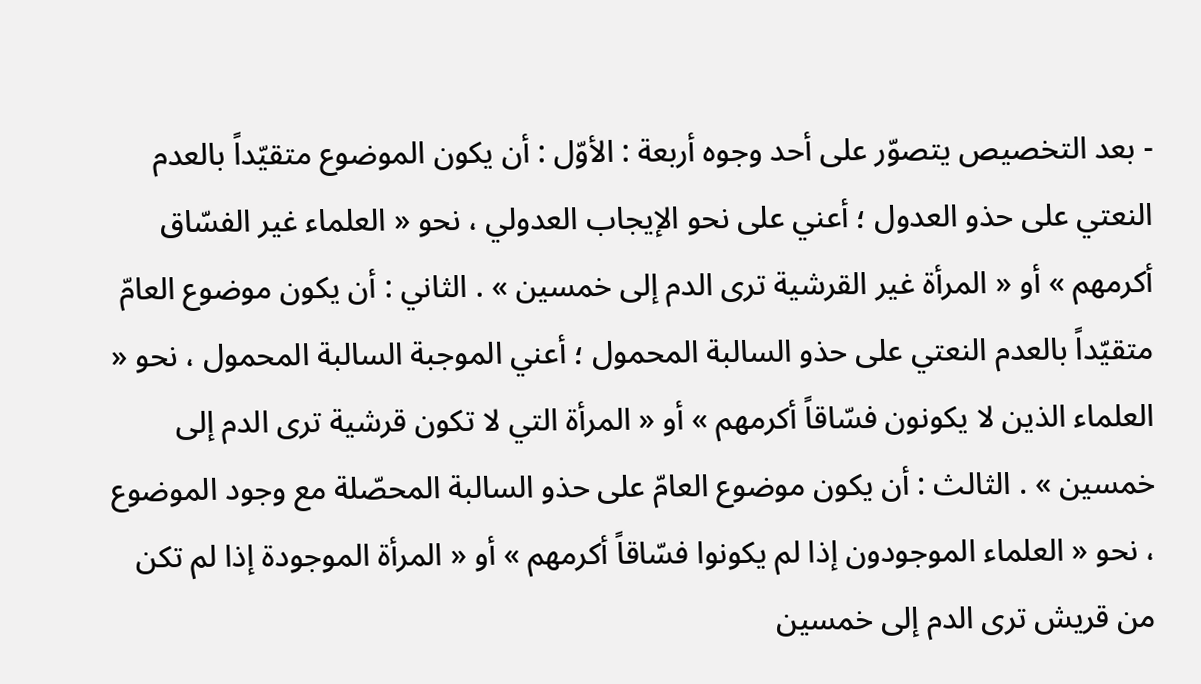- بعد التخصيص يتصوّر على أحد وجوه أربعة : الأوّل : أن يكون الموضوع متقيّداً بالعدم النعتي على حذو العدول ؛ أعني على نحو الإيجاب العدولي ، نحو « العلماء غير الفسّاق أكرمهم » أو « المرأة غير القرشية ترى الدم إلى خمسين » . الثاني : أن يكون موضوع العامّ متقيّداً بالعدم النعتي على حذو السالبة المحمول ؛ أعني الموجبة السالبة المحمول ، نحو « العلماء الذين لا يكونون فسّاقاً أكرمهم » أو « المرأة التي لا تكون قرشية ترى الدم إلى خمسين » . الثالث : أن يكون موضوع العامّ على حذو السالبة المحصّلة مع وجود الموضوع ، نحو « العلماء الموجودون إذا لم يكونوا فسّاقاً أكرمهم » أو « المرأة الموجودة إذا لم تكن من قريش ترى الدم إلى خمسين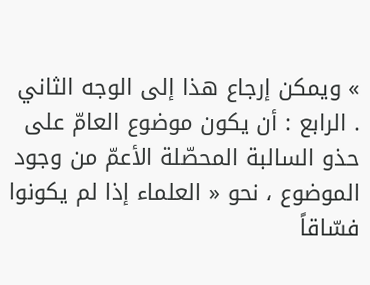» ويمكن إرجاع هذا إلى الوجه الثاني . الرابع : أن يكون موضوع العامّ على حذو السالبة المحصّلة الأعمّ من وجود الموضوع ، نحو « العلماء إذا لم يكونوا فسّاقاً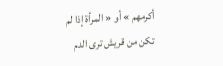أكرمهم » أو « المرأة إذا لم تكن من قريش ترى الدم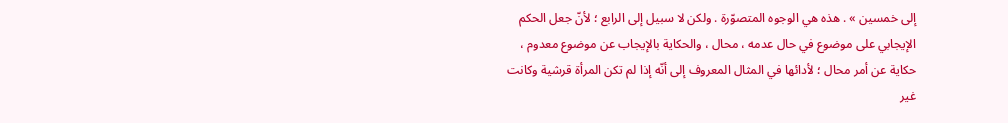إلى خمسين » . هذه هي الوجوه المتصوّرة . ولكن لا سبيل إلى الرابع ؛ لأنّ جعل الحكم الإيجابي على موضوع في حال عدمه ، محال ، والحكاية بالإيجاب عن موضوع معدوم ، حكاية عن أمر محال ؛ لأدائها في المثال المعروف إلى أنّه إذا لم تكن المرأة قرشية وكانت غير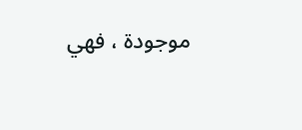موجودة ، فهي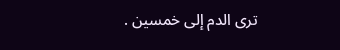ترى الدم إلى خمسين .